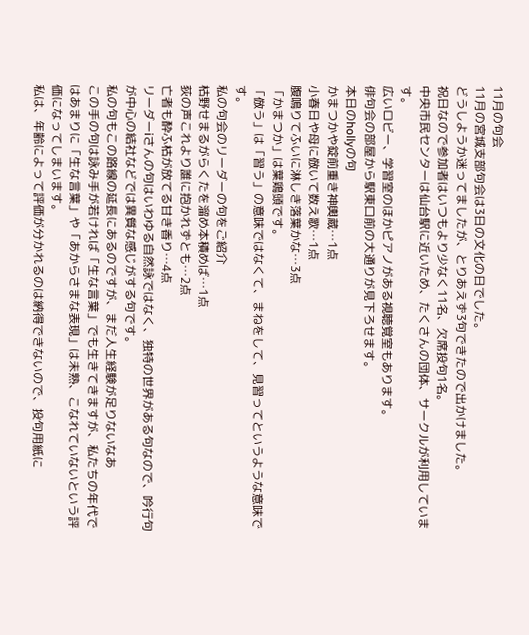11月の句会
11月の宮城支部句会は3日の文化の日でした。
どうしようか迷ってましたが、とりあえず3句できたので出かけました。
祝日なので参加者はいつもより少なく11名、欠席投句1名。
中央市民センターは仙台駅に近いため、たくさんの団体、サークルが利用しています。
広いロビー、学習室のほかピアノがある視聴覚室もあります。
俳句会の部屋から駅東口前の大通りが見下ろせます。
本日のhollyの句
かまつかや錠前重き神輿蔵…1点
小春日や母に倣いて数え歌…1点
腹鳴りてふいに淋しき落葉かな…3点
「かまつか」は葉鶏頭です。
「倣う」は「習う」の意味ではなくて、まねをして、見習ってというような意味です。
私の句会のリーダーの句をご紹介
枯野せまるがらくたを溜め本積めば…1点
荻の声これより誰に抱かれずとも…2点
亡者も酔ふ枯が放てる甘き香り…4点
リーダーiさんの句はいわゆる自然詠ではなく、独特の世界がある句なので、吟行句が中心の結社などでは異質な感じがする句です。
私の句もこの路線の延長にあるのですが、まだ人生経験が足りないなあ
この手の句は詠み手が若ければ「生な言葉」でも生きてきますが、私たちの年代ではあまりに「生な言葉」や「あからさまな表現」は未熟、こなれていないという評価になってしまいます。
私は、年齢によって評価が分かれるのは納得できないので、投句用紙に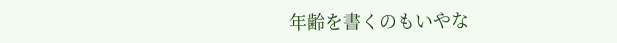年齢を書くのもいやな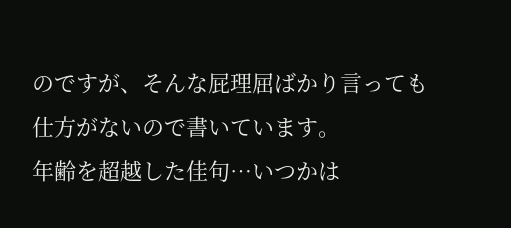のですが、そんな屁理屈ばかり言っても仕方がないので書いています。
年齢を超越した佳句…いつかは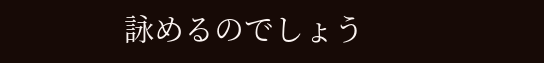詠めるのでしょう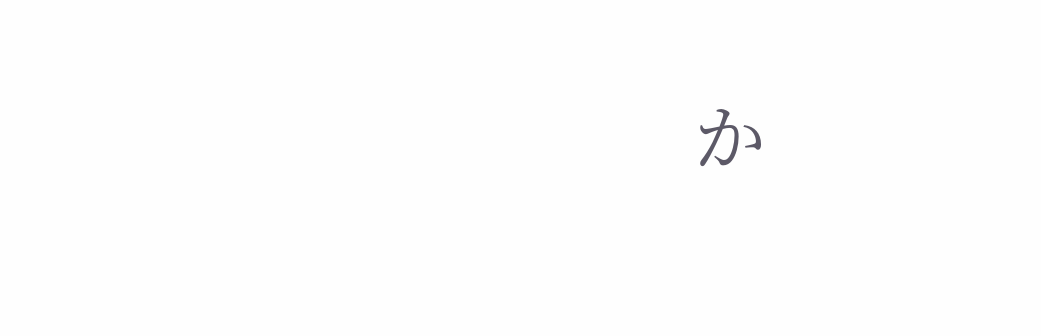か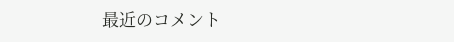最近のコメント